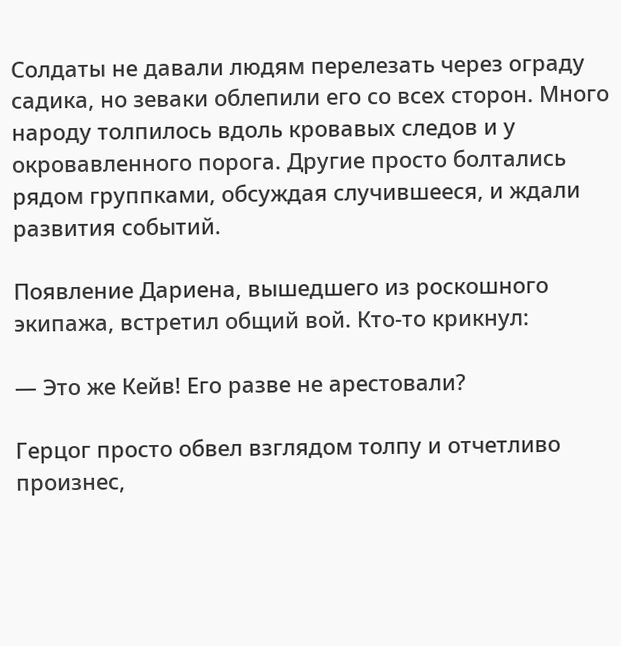Солдаты не давали людям перелезать через ограду садика, но зеваки облепили его со всех сторон. Много народу толпилось вдоль кровавых следов и у окровавленного порога. Другие просто болтались рядом группками, обсуждая случившееся, и ждали развития событий.

Появление Дариена, вышедшего из роскошного экипажа, встретил общий вой. Кто-то крикнул:

— Это же Кейв! Его разве не арестовали?

Герцог просто обвел взглядом толпу и отчетливо произнес,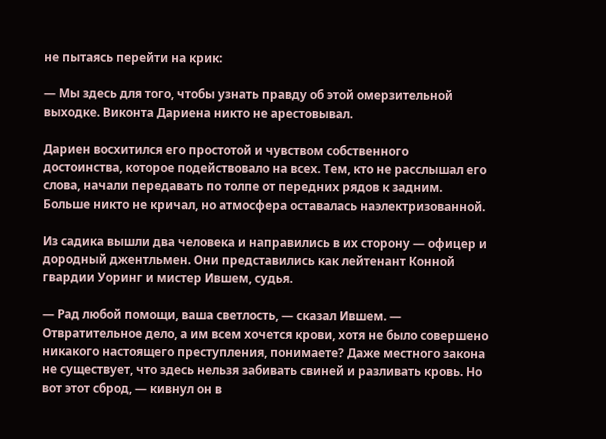не пытаясь перейти на крик:

— Мы здесь для того, чтобы узнать правду об этой омерзительной выходке. Виконта Дариена никто не арестовывал.

Дариен восхитился его простотой и чувством собственного достоинства, которое подействовало на всех. Тем, кто не расслышал его слова, начали передавать по толпе от передних рядов к задним. Больше никто не кричал, но атмосфера оставалась наэлектризованной.

Из садика вышли два человека и направились в их сторону — офицер и дородный джентльмен. Они представились как лейтенант Конной гвардии Уоринг и мистер Ившем, судья.

— Рад любой помощи, ваша светлость, — сказал Ившем. — Отвратительное дело, а им всем хочется крови, хотя не было совершено никакого настоящего преступления, понимаете? Даже местного закона не существует, что здесь нельзя забивать свиней и разливать кровь. Но вот этот сброд, — кивнул он в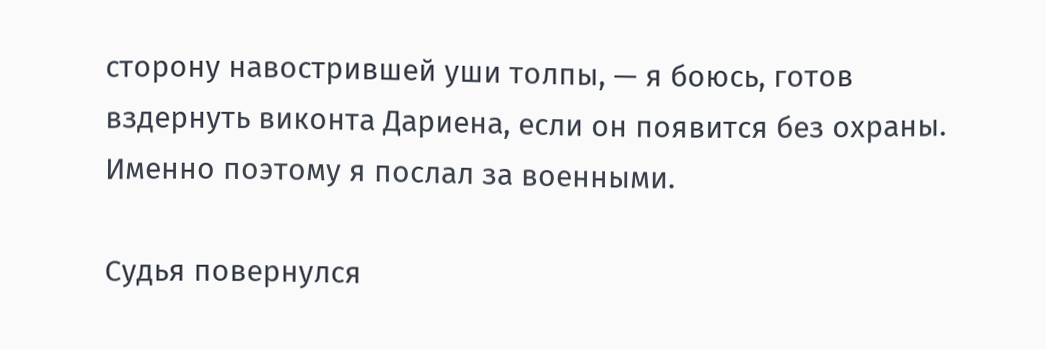сторону навострившей уши толпы, — я боюсь, готов вздернуть виконта Дариена, если он появится без охраны. Именно поэтому я послал за военными.

Судья повернулся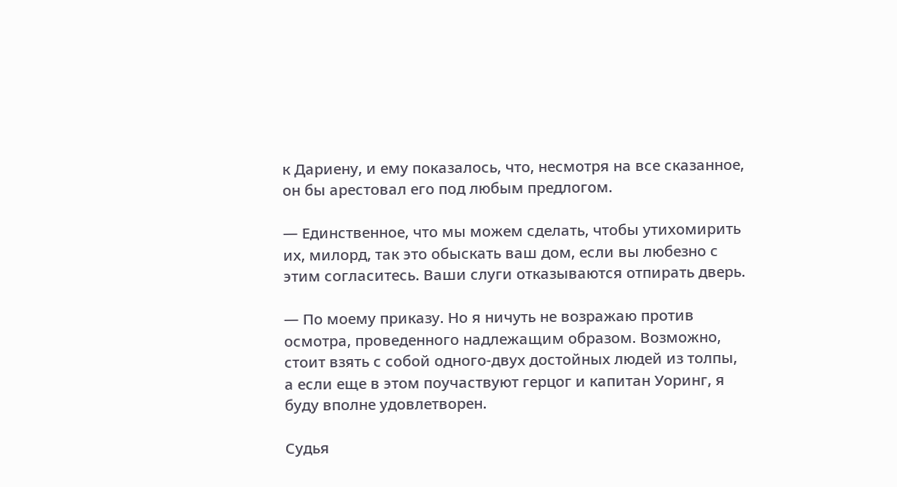к Дариену, и ему показалось, что, несмотря на все сказанное, он бы арестовал его под любым предлогом.

— Единственное, что мы можем сделать, чтобы утихомирить их, милорд, так это обыскать ваш дом, если вы любезно с этим согласитесь. Ваши слуги отказываются отпирать дверь.

— По моему приказу. Но я ничуть не возражаю против осмотра, проведенного надлежащим образом. Возможно, стоит взять с собой одного-двух достойных людей из толпы, а если еще в этом поучаствуют герцог и капитан Уоринг, я буду вполне удовлетворен.

Судья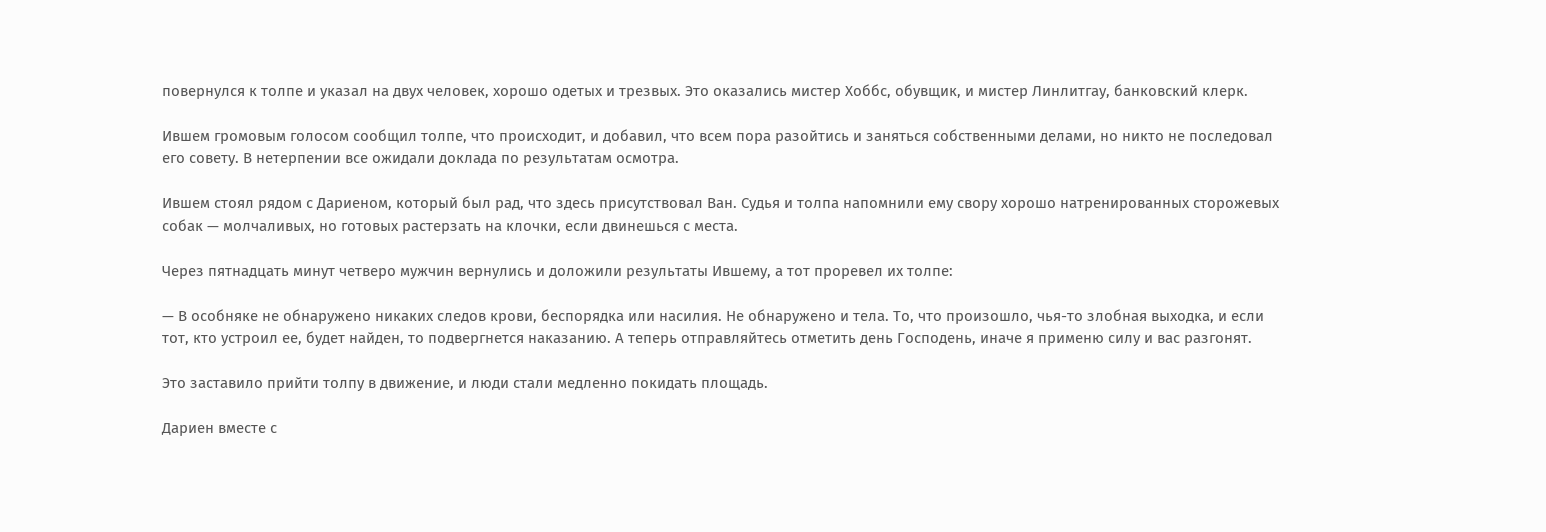повернулся к толпе и указал на двух человек, хорошо одетых и трезвых. Это оказались мистер Хоббс, обувщик, и мистер Линлитгау, банковский клерк.

Ившем громовым голосом сообщил толпе, что происходит, и добавил, что всем пора разойтись и заняться собственными делами, но никто не последовал его совету. В нетерпении все ожидали доклада по результатам осмотра.

Ившем стоял рядом с Дариеном, который был рад, что здесь присутствовал Ван. Судья и толпа напомнили ему свору хорошо натренированных сторожевых собак — молчаливых, но готовых растерзать на клочки, если двинешься с места.

Через пятнадцать минут четверо мужчин вернулись и доложили результаты Ившему, а тот проревел их толпе:

— В особняке не обнаружено никаких следов крови, беспорядка или насилия. Не обнаружено и тела. То, что произошло, чья-то злобная выходка, и если тот, кто устроил ее, будет найден, то подвергнется наказанию. А теперь отправляйтесь отметить день Господень, иначе я применю силу и вас разгонят.

Это заставило прийти толпу в движение, и люди стали медленно покидать площадь.

Дариен вместе с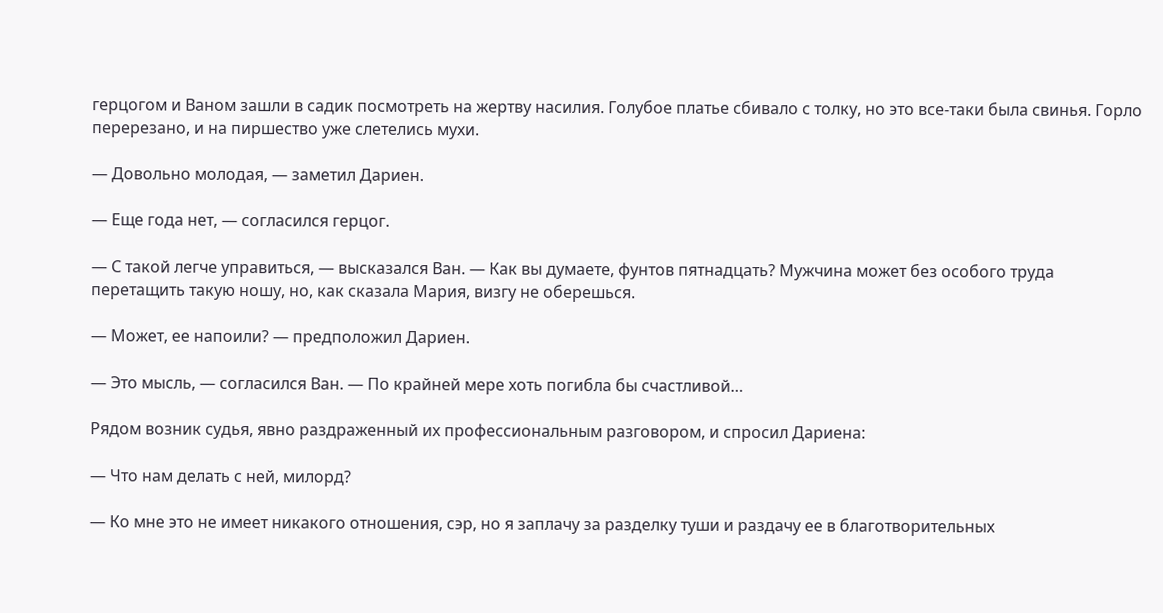герцогом и Ваном зашли в садик посмотреть на жертву насилия. Голубое платье сбивало с толку, но это все-таки была свинья. Горло перерезано, и на пиршество уже слетелись мухи.

— Довольно молодая, — заметил Дариен.

— Еще года нет, — согласился герцог.

— С такой легче управиться, — высказался Ван. — Как вы думаете, фунтов пятнадцать? Мужчина может без особого труда перетащить такую ношу, но, как сказала Мария, визгу не оберешься.

— Может, ее напоили? — предположил Дариен.

— Это мысль, — согласился Ван. — По крайней мере хоть погибла бы счастливой…

Рядом возник судья, явно раздраженный их профессиональным разговором, и спросил Дариена:

— Что нам делать с ней, милорд?

— Ко мне это не имеет никакого отношения, сэр, но я заплачу за разделку туши и раздачу ее в благотворительных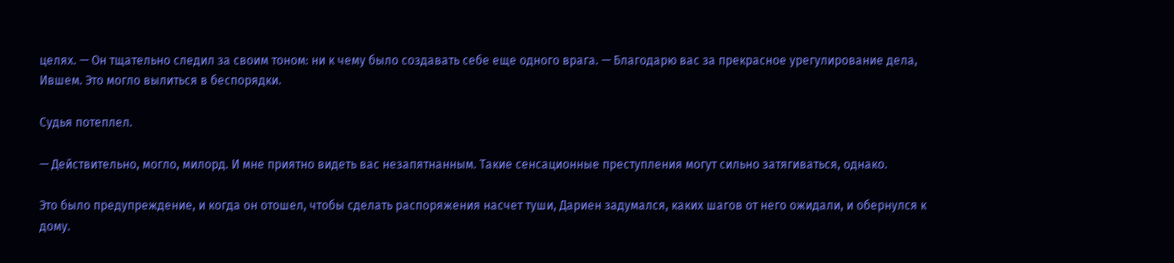целях. — Он тщательно следил за своим тоном: ни к чему было создавать себе еще одного врага. — Благодарю вас за прекрасное урегулирование дела, Ившем. Это могло вылиться в беспорядки.

Судья потеплел.

— Действительно, могло, милорд. И мне приятно видеть вас незапятнанным. Такие сенсационные преступления могут сильно затягиваться, однако.

Это было предупреждение, и когда он отошел, чтобы сделать распоряжения насчет туши, Дариен задумался, каких шагов от него ожидали, и обернулся к дому.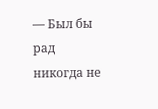— Был бы рад никогда не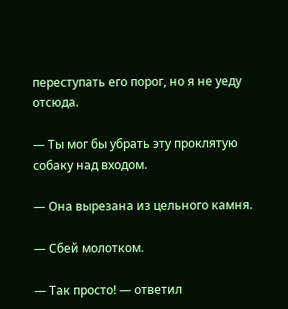переступать его порог, но я не уеду отсюда.

— Ты мог бы убрать эту проклятую собаку над входом.

— Она вырезана из цельного камня.

— Сбей молотком.

— Так просто! — ответил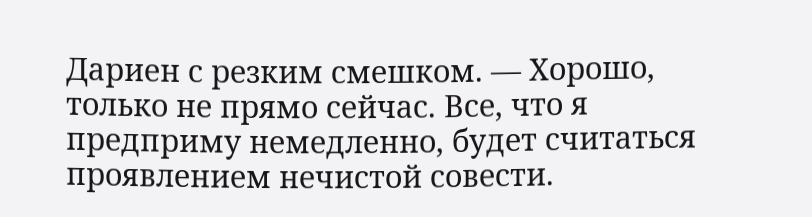Дариен с резким смешком. — Хорошо, только не прямо сейчас. Все, что я предприму немедленно, будет считаться проявлением нечистой совести.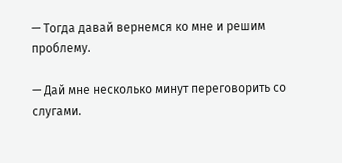— Тогда давай вернемся ко мне и решим проблему.

— Дай мне несколько минут переговорить со слугами.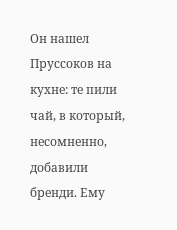Он нашел Пруссоков на кухне: те пили чай, в который, несомненно, добавили бренди. Ему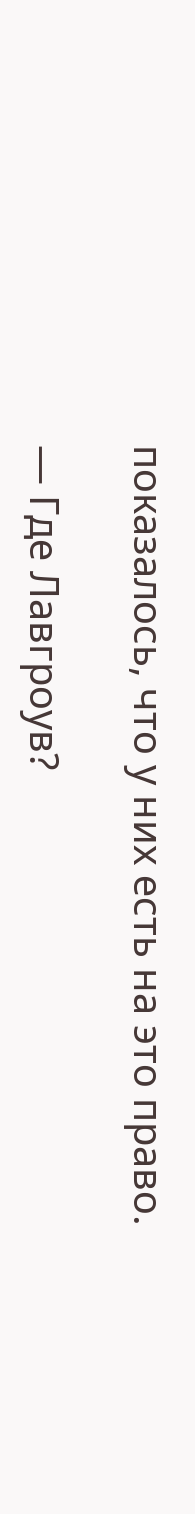показалось, что у них есть на это право.

— Где Лавгроув?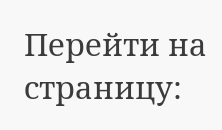Перейти на страницу: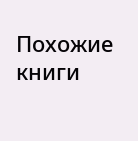Похожие книги